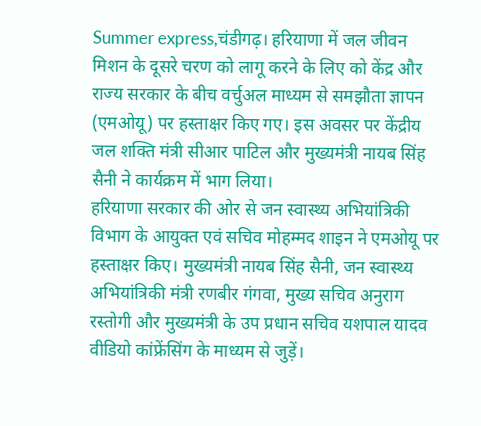Summer express,चंडीगढ़। हरियाणा में जल जीवन मिशन के दूसरे चरण को लागू करने के लिए को केंद्र और राज्य सरकार के बीच वर्चुअल माध्यम से समझौता ज्ञापन (एमओयू) पर हस्ताक्षर किए गए। इस अवसर पर केंद्रीय जल शक्ति मंत्री सीआर पाटिल और मुख्यमंत्री नायब सिंह सैनी ने कार्यक्रम में भाग लिया।
हरियाणा सरकार की ओर से जन स्वास्थ्य अभियांत्रिकी विभाग के आयुक्त एवं सचिव मोहम्मद शाइन ने एमओयू पर हस्ताक्षर किए। मुख्यमंत्री नायब सिंह सैनी, जन स्वास्थ्य अभियांत्रिकी मंत्री रणबीर गंगवा, मुख्य सचिव अनुराग रस्तोगी और मुख्यमंत्री के उप प्रधान सचिव यशपाल यादव वीडियो कांफ्रेंसिंग के माध्यम से जुड़ें।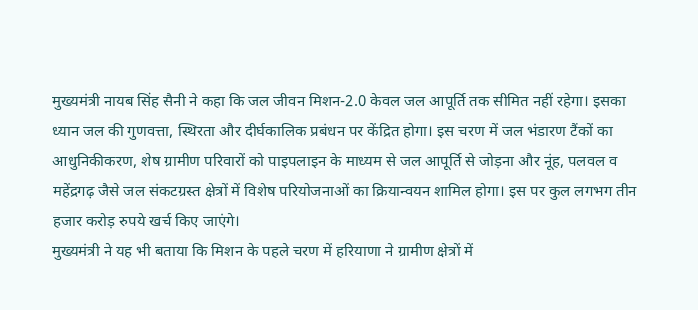मुख्यमंत्री नायब सिंह सैनी ने कहा कि जल जीवन मिशन-2.0 केवल जल आपूर्ति तक सीमित नहीं रहेगा। इसका ध्यान जल की गुणवत्ता, स्थिरता और दीर्घकालिक प्रबंधन पर केंद्रित होगा। इस चरण में जल भंडारण टैंकों का आधुनिकीकरण, शेष ग्रामीण परिवारों को पाइपलाइन के माध्यम से जल आपूर्ति से जोड़ना और नूंह, पलवल व महेंद्रगढ़ जैसे जल संकटग्रस्त क्षेत्रों में विशेष परियोजनाओं का क्रियान्वयन शामिल होगा। इस पर कुल लगभग तीन हजार करोड़ रुपये खर्च किए जाएंगे।
मुख्यमंत्री ने यह भी बताया कि मिशन के पहले चरण में हरियाणा ने ग्रामीण क्षेत्रों में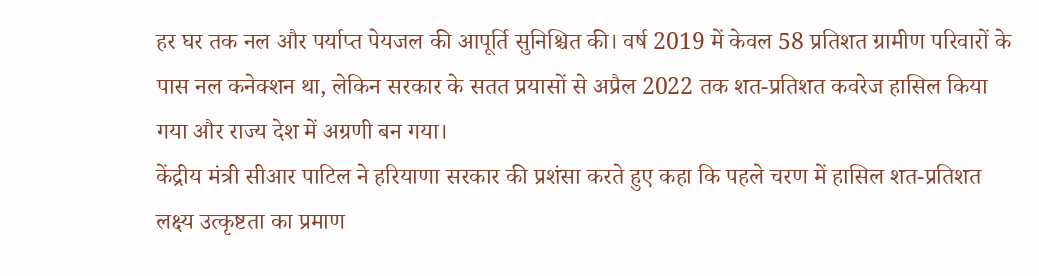हर घर तक नल और पर्याप्त पेयजल की आपूर्ति सुनिश्चित की। वर्ष 2019 में केवल 58 प्रतिशत ग्रामीण परिवारों के पास नल कनेक्शन था, लेकिन सरकार के सतत प्रयासों से अप्रैल 2022 तक शत-प्रतिशत कवरेज हासिल किया गया और राज्य देश में अग्रणी बन गया।
केंद्रीय मंत्री सीआर पाटिल ने हरियाणा सरकार की प्रशंसा करते हुए कहा कि पहले चरण में हासिल शत-प्रतिशत लक्ष्य उत्कृष्टता का प्रमाण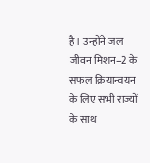है। उन्होंने जल जीवन मिशन–2 के सफल क्रियान्वयन के लिए सभी राज्यों के साथ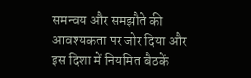समन्वय और समझौते की आवश्यकता पर जोर दिया और इस दिशा में नियमित बैठकें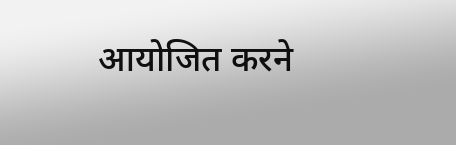आयोजित करने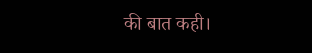की बात कही।